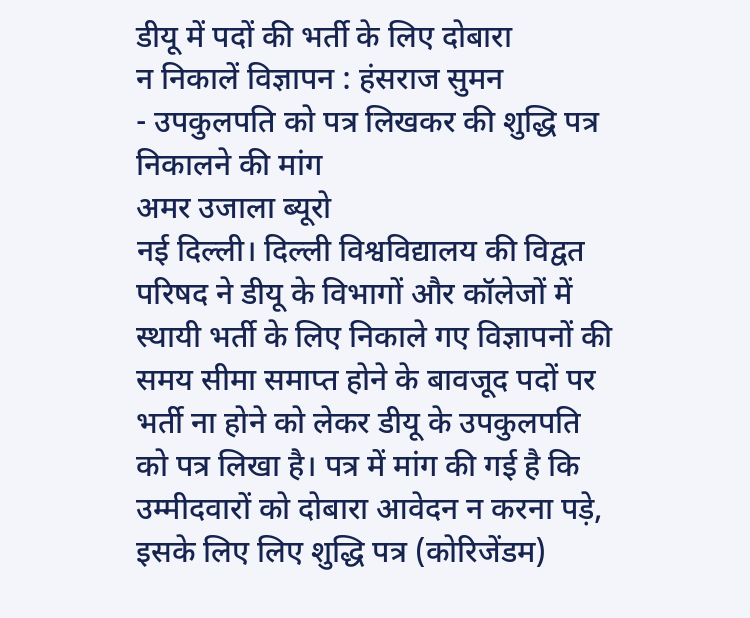डीयू में पदों की भर्ती के लिए दोबारा
न निकालें विज्ञापन : हंसराज सुमन
- उपकुलपति को पत्र लिखकर की शुद्धि पत्र निकालने की मांग
अमर उजाला ब्यूरो
नई दिल्ली। दिल्ली विश्वविद्यालय की विद्वत परिषद ने डीयू के विभागों और कॉलेजों में स्थायी भर्ती के लिए निकाले गए विज्ञापनों की समय सीमा समाप्त होने के बावजूद पदों पर भर्ती ना होने को लेकर डीयू के उपकुलपति को पत्र लिखा है। पत्र में मांग की गई है कि उम्मीदवारों को दोबारा आवेदन न करना पड़े, इसके लिए लिए शुद्धि पत्र (कोरिजेंडम)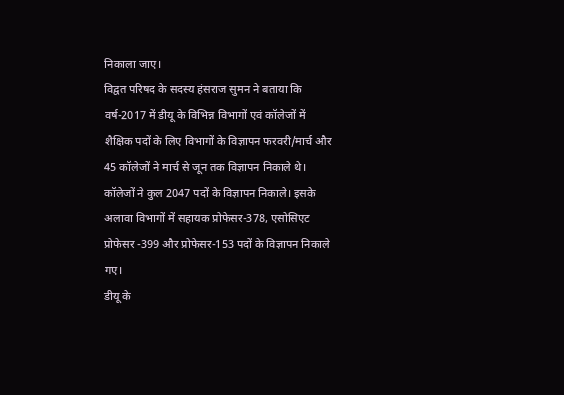निकाला जाए।
विद्वत परिषद के सदस्य हंसराज सुमन ने बताया कि वर्ष-2017 में डीयू के विभिन्न विभागों एवं कॉलेजों में शैक्षिक पदों के लिए विभागों के विज्ञापन फरवरी/मार्च और 45 कॉलेजों ने मार्च से जून तक विज्ञापन निकाले थे। कॉलेजों ने कुल 2047 पदों के विज्ञापन निकाले। इसके अलावा विभागों में सहायक प्रोफेसर-378, एसोसिएट प्रोफेसर -399 और प्रोफेसर-153 पदों के विज्ञापन निकाले गए।
डीयू के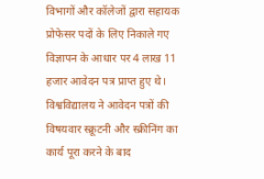विभागों और कॉलेजों द्वारा सहायक प्रोफेसर पदों के लिए निकाले गए विज्ञापन के आधार पर 4 लाख 11 हजार आवेदन पत्र प्राप्त हुए थे। विश्वविद्यालय ने आवेदन पत्रों की विषयवार स्क्रूटनी और स्क्रीनिंग का कार्य पूरा करने के बाद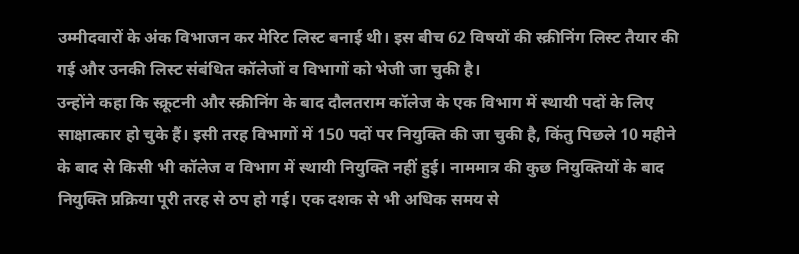उम्मीदवारों के अंक विभाजन कर मेरिट लिस्ट बनाई थी। इस बीच 62 विषयों की स्क्रीनिंग लिस्ट तैयार की गई और उनकी लिस्ट संबंधित कॉलेजों व विभागों को भेजी जा चुकी है।
उन्होंने कहा कि स्क्रूटनी और स्क्रीनिंग के बाद दौलतराम कॉलेज के एक विभाग में स्थायी पदों के लिए साक्षात्कार हो चुके हैं। इसी तरह विभागों में 150 पदों पर नियुक्ति की जा चुकी है, किंतु पिछले 10 महीने के बाद से किसी भी कॉलेज व विभाग में स्थायी नियुक्ति नहीं हुई। नाममात्र की कुछ नियुक्तियों के बाद नियुक्ति प्रक्रिया पूरी तरह से ठप हो गई। एक दशक से भी अधिक समय से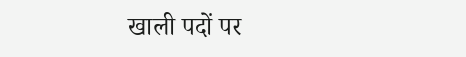खाली पदों पर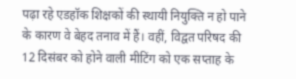पढ़ा रहे एडहॉक शिक्षकों की स्थायी नियुक्ति न हो पाने के कारण वे बेहद तनाव में हैं। वहीं, विद्वत परिषद की 12 दिसंबर को होने वाली मीटिंग को एक सप्ताह के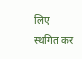लिए स्थगित कर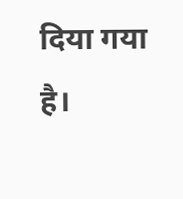दिया गया है।